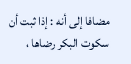مضافا إلى أنه : إذا ثبت أن سكوت البكر رضاها ،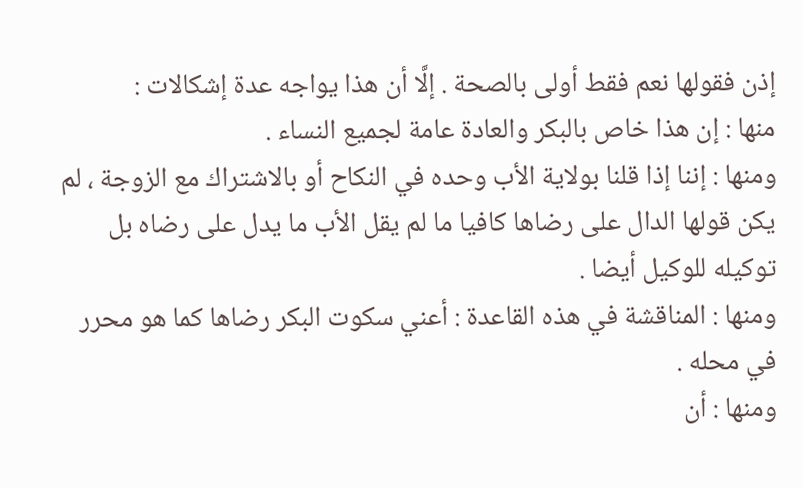إذن فقولها نعم فقط أولى بالصحة . إلَّا أن هذا يواجه عدة إشكالات :
منها : إن هذا خاص بالبكر والعادة عامة لجميع النساء .
ومنها : إننا إذا قلنا بولاية الأب وحده في النكاح أو بالاشتراك مع الزوجة ، لم يكن قولها الدال على رضاها كافيا ما لم يقل الأب ما يدل على رضاه بل توكيله للوكيل أيضا .
ومنها : المناقشة في هذه القاعدة : أعني سكوت البكر رضاها كما هو محرر في محله .
ومنها : أن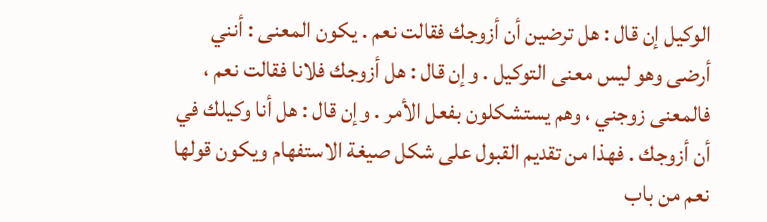الوكيل إن قال : هل ترضين أن أزوجك فقالت نعم . يكون المعنى : أنني أرضى وهو ليس معنى التوكيل . وإن قال : هل أزوجك فلانا فقالت نعم ، فالمعنى زوجني ، وهم يستشكلون بفعل الأمر . وإن قال : هل أنا وكيلك في أن أزوجك . فهذا من تقديم القبول على شكل صيغة الاستفهام ويكون قولها نعم من باب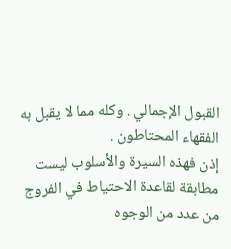القبول الإجمالي . وكله مما لا يقبل به الفقهاء المحتاطون .
إذن فهذه السيرة والأسلوب ليست مطابقة لقاعدة الاحتياط في الفروج من عدد من الوجوه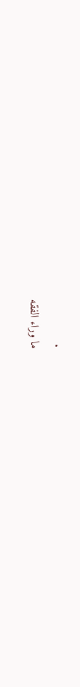.
ما وراء الفقه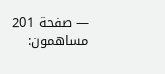— صفحة 201
مساهمون: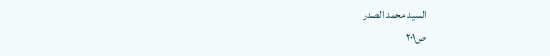السيد محمد الصدر
ص٢٠١